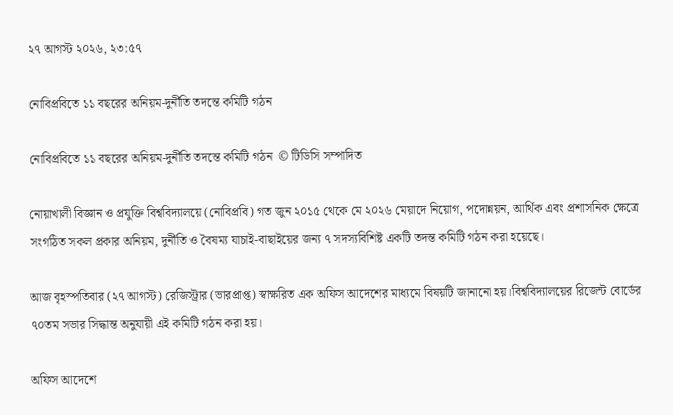২৭ আগস্ট ২০২৬, ২৩:৫৭

নোবিপ্রবিতে ১১ বছরের অনিয়ম-দুর্নীতি তদন্তে কমিটি গঠন

নোবিপ্রবিতে ১১ বছরের অনিয়ম-দুর্নীতি তদন্তে কমিটি গঠন  © টিডিসি সম্পাদিত

নোয়াখালী বিজ্ঞান ও প্রযুক্তি বিশ্ববিদ্যালয়ে (নোবিপ্রবি) গত জুন ২০১৫ থেকে মে ২০২৬ মেয়াদে নিয়োগ, পদোন্নয়ন, আর্থিক এবং প্রশাসনিক ক্ষেত্রে সংগঠিত সকল প্রকার অনিয়ম, দুর্নীতি ও বৈষম্য যাচাই-বাছাইয়ের জন্য ৭ সদস্যবিশিষ্ট একটি তদন্ত কমিটি গঠন করা হয়েছে।

আজ বৃহস্পতিবার (২৭ আগস্ট) রেজিস্ট্রার (ভারপ্রাপ্ত) স্বাক্ষরিত এক অফিস আদেশের মাধ্যমে বিষয়টি জানানো হয়।বিশ্ববিদ্যালয়ের রিজেন্ট বোর্ডের ৭০তম সভার সিদ্ধান্ত অনুযায়ী এই কমিটি গঠন করা হয়।

অফিস আদেশে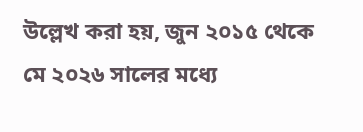উল্লেখ করা হয়, জুন ২০১৫ থেকে মে ২০২৬ সালের মধ্যে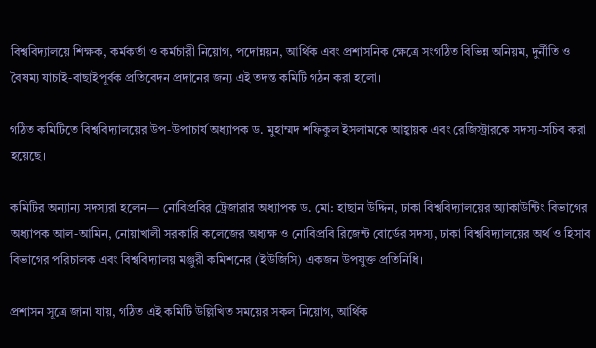বিশ্ববিদ্যালয়ে শিক্ষক, কর্মকর্তা ও কর্মচারী নিয়োগ, পদোন্নয়ন, আর্থিক এবং প্রশাসনিক ক্ষেত্রে সংগঠিত বিভিন্ন অনিয়ম, দুর্নীতি ও বৈষম্য যাচাই-বাছাইপূর্বক প্রতিবেদন প্রদানের জন্য এই তদন্ত কমিটি গঠন করা হলো।

গঠিত কমিটিতে বিশ্ববিদ্যালয়ের উপ-উপাচার্য অধ্যাপক ড. মুহাম্মদ শফিকুল ইসলামকে আহ্বায়ক এবং রেজিস্ট্রারকে সদস্য-সচিব করা হয়েছে।

কমিটির অন্যান্য সদস্যরা হলেন— নোবিপ্রবির ট্রেজারার অধ্যাপক ড. মো: হাছান উদ্দিন, ঢাকা বিশ্ববিদ্যালয়ের অ্যাকাউন্টিং বিভাগের অধ্যাপক আল-আমিন, নোয়াখালী সরকারি কলেজের অধ্যক্ষ ও নোবিপ্রবি রিজেন্ট বোর্ডের সদস্য, ঢাকা বিশ্ববিদ্যালয়ের অর্থ ও হিসাব বিভাগের পরিচালক এবং বিশ্ববিদ্যালয় মঞ্জুরী কমিশনের (ইউজিসি) একজন উপযুক্ত প্রতিনিধি।

প্রশাসন সূত্রে জানা যায়, গঠিত এই কমিটি উল্লিখিত সময়ের সকল নিয়োগ, আর্থিক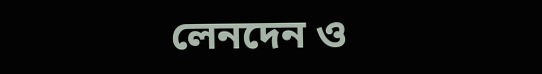লেনদেন ও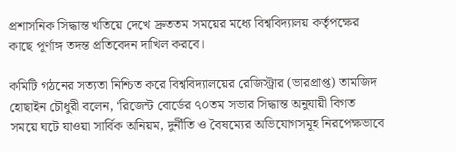প্রশাসনিক সিদ্ধান্ত খতিয়ে দেখে দ্রুততম সময়ের মধ্যে বিশ্ববিদ্যালয় কর্তৃপক্ষের কাছে পূর্ণাঙ্গ তদন্ত প্রতিবেদন দাখিল করবে।

কমিটি গঠনের সত্যতা নিশ্চিত করে বিশ্ববিদ্যালয়ের রেজিস্ট্রার (ভারপ্রাপ্ত) তামজিদ হোছাইন চৌধুরী বলেন, ‘রিজেন্ট বোর্ডের ৭০তম সভার সিদ্ধান্ত অনুযায়ী বিগত সময়ে ঘটে যাওয়া সার্বিক অনিয়ম, দুর্নীতি ও বৈষম্যের অভিযোগসমূহ নিরপেক্ষভাবে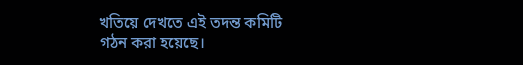খতিয়ে দেখতে এই তদন্ত কমিটি গঠন করা হয়েছে।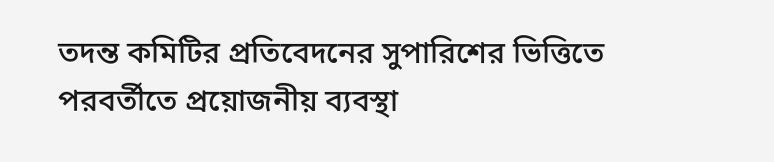তদন্ত কমিটির প্রতিবেদনের সুপারিশের ভিত্তিতে পরবর্তীতে প্রয়োজনীয় ব্যবস্থা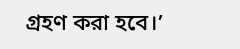গ্রহণ করা হবে।’